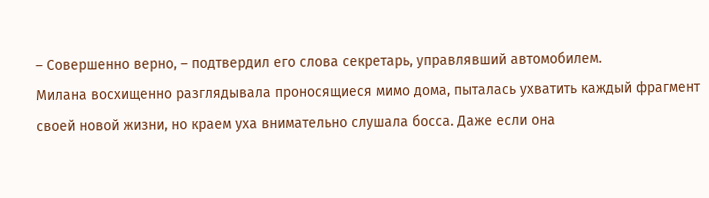– Совершенно верно, – подтвердил его слова секретарь, управлявший автомобилем.
Милана восхищенно разглядывала проносящиеся мимо дома, пыталась ухватить каждый фрагмент своей новой жизни, но краем уха внимательно слушала босса. Даже если она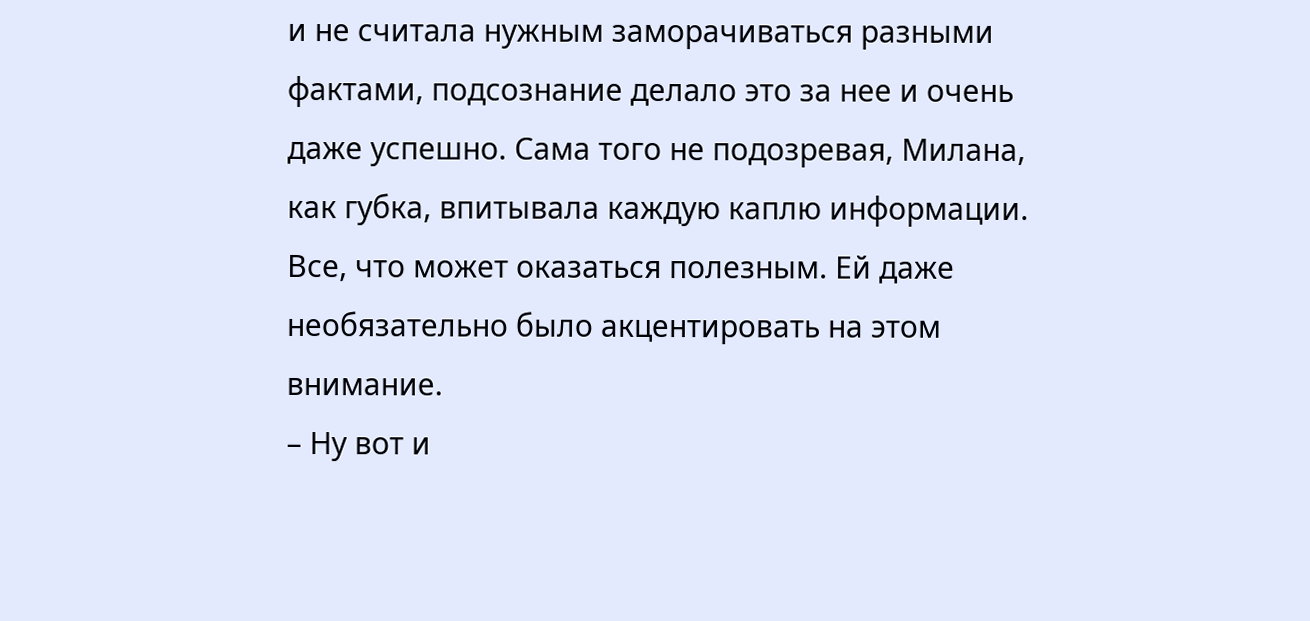и не считала нужным заморачиваться разными фактами, подсознание делало это за нее и очень даже успешно. Сама того не подозревая, Милана, как губка, впитывала каждую каплю информации. Все, что может оказаться полезным. Ей даже необязательно было акцентировать на этом внимание.
– Ну вот и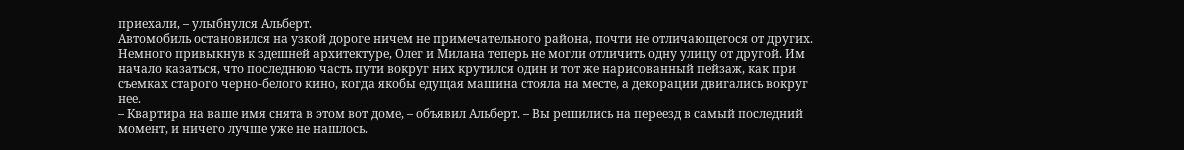приехали, – улыбнулся Альберт.
Автомобиль остановился на узкой дороге ничем не примечательного района, почти не отличающегося от других. Немного привыкнув к здешней архитектуре, Олег и Милана теперь не могли отличить одну улицу от другой. Им начало казаться, что последнюю часть пути вокруг них крутился один и тот же нарисованный пейзаж, как при съемках старого черно-белого кино, когда якобы едущая машина стояла на месте, а декорации двигались вокруг нее.
– Квартира на ваше имя снята в этом вот доме, – объявил Альберт. – Вы решились на переезд в самый последний момент, и ничего лучше уже не нашлось.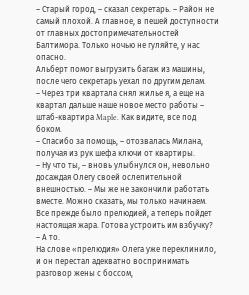– Старый город, – сказал секретарь. – Район не самый плохой. А главное, в пешей доступности от главных достопримечательностей Балтимора. Только ночью не гуляйте, у нас опасно.
Альберт помог выгрузить багаж из машины, после чего секретарь уехал по другим делам.
– Через три квартала снял жилье я, а еще на квартал дальше наше новое место работы – штаб-квартира Maple. Как видите, все под боком.
– Спасибо за помощь, – отозвалась Милана, получая из рук шефа ключи от квартиры.
– Ну что ты, – вновь улыбнулся он, невольно досаждая Олегу своей ослепительной внешностью. – Мы же не закончили работать вместе. Можно сказать, мы только начинаем. Все прежде было прелюдией, а теперь пойдет настоящая жара. Готова устроить им взбучку?
– А то.
На слове «прелюдия» Олега уже переклинило, и он перестал адекватно воспринимать разговор жены с боссом,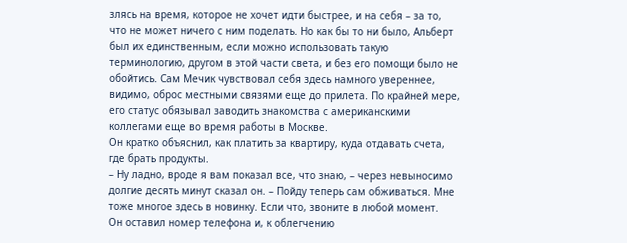злясь на время, которое не хочет идти быстрее, и на себя – за то, что не может ничего с ним поделать. Но как бы то ни было, Альберт был их единственным, если можно использовать такую терминологию, другом в этой части света, и без его помощи было не обойтись. Сам Мечик чувствовал себя здесь намного увереннее, видимо, оброс местными связями еще до прилета. По крайней мере, его статус обязывал заводить знакомства с американскими коллегами еще во время работы в Москве.
Он кратко объяснил, как платить за квартиру, куда отдавать счета, где брать продукты.
– Ну ладно, вроде я вам показал все, что знаю, – через невыносимо долгие десять минут сказал он. – Пойду теперь сам обживаться. Мне тоже многое здесь в новинку. Если что, звоните в любой момент.
Он оставил номер телефона и, к облегчению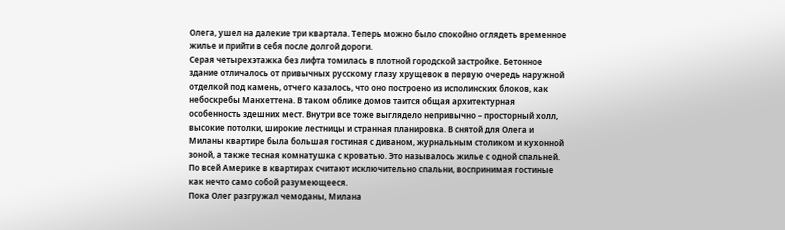Олега, ушел на далекие три квартала. Теперь можно было спокойно оглядеть временное жилье и прийти в себя после долгой дороги.
Серая четырехэтажка без лифта томилась в плотной городской застройке. Бетонное здание отличалось от привычных русскому глазу хрущевок в первую очередь наружной отделкой под камень, отчего казалось, что оно построено из исполинских блоков, как небоскребы Манхеттена. В таком облике домов таится общая архитектурная особенность здешних мест. Внутри все тоже выглядело непривычно – просторный холл, высокие потолки, широкие лестницы и странная планировка. В снятой для Олега и Миланы квартире была большая гостиная с диваном, журнальным столиком и кухонной зоной, а также тесная комнатушка с кроватью. Это называлось жилье с одной спальней. По всей Америке в квартирах считают исключительно спальни, воспринимая гостиные как нечто само собой разумеющееся.
Пока Олег разгружал чемоданы, Милана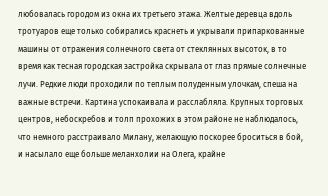любовалась городом из окна их третьего этажа. Желтые деревца вдоль тротуаров еще только собирались краснеть и укрывали припаркованные машины от отражения солнечного света от стеклянных высоток, в то время как тесная городская застройка скрывала от глаз прямые солнечные лучи. Редкие люди проходили по теплым полуденным улочкам, спеша на важные встречи. Картина успокаивала и расслабляла. Крупных торговых центров, небоскребов и толп прохожих в этом районе не наблюдалось, что немного расстраивало Милану, желающую поскорее броситься в бой, и насылало еще больше меланхолии на Олега, крайне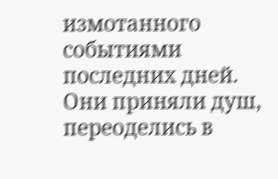измотанного событиями последних дней.
Они приняли душ, переоделись в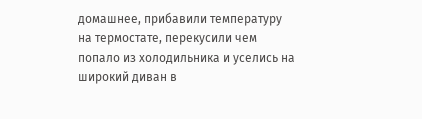домашнее, прибавили температуру на термостате, перекусили чем попало из холодильника и уселись на широкий диван в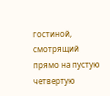гостиной, смотрящий прямо на пустую четвертую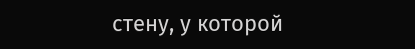стену, у которой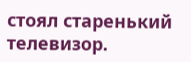стоял старенький телевизор.